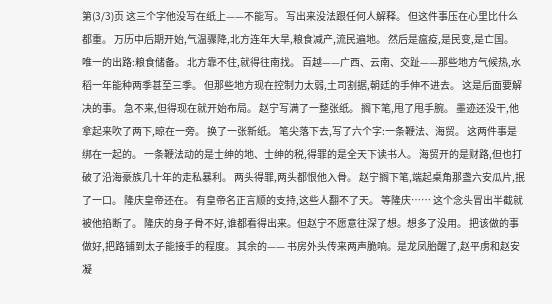第(3/3)页 这三个字他没写在纸上——不能写。 写出来没法跟任何人解释。 但这件事压在心里比什么都重。 万历中后期开始,气温骤降,北方连年大旱,粮食减产,流民遍地。 然后是瘟疫,是民变,是亡国。 唯一的出路:粮食储备。 北方靠不住,就得往南找。 百越——广西、云南、交趾——那些地方气候热,水稻一年能种两季甚至三季。 但那些地方现在控制力太弱,土司割据,朝廷的手伸不进去。 这是后面要解决的事。 急不来,但得现在就开始布局。 赵宁写满了一整张纸。 搁下笔,甩了甩手腕。 墨迹还没干,他拿起来吹了两下,晾在一旁。 换了一张新纸。 笔尖落下去,写了六个字:一条鞭法、海贸。 这两件事是绑在一起的。 一条鞭法动的是士绅的地、士绅的税,得罪的是全天下读书人。 海贸开的是财路,但也打破了沿海豪族几十年的走私暴利。 两头得罪,两头都恨他入骨。 赵宁搁下笔,端起桌角那盏六安瓜片,抿了一口。 隆庆皇帝还在。 有皇帝名正言顺的支持,这些人翻不了天。 等隆庆…… 这个念头冒出半截就被他掐断了。 隆庆的身子骨不好,谁都看得出来。但赵宁不愿意往深了想。想多了没用。 把该做的事做好,把路铺到太子能接手的程度。 其余的—— 书房外头传来两声脆响。是龙凤胎醒了,赵平虏和赵安凝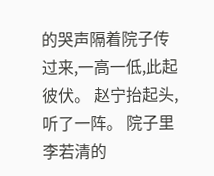的哭声隔着院子传过来,一高一低,此起彼伏。 赵宁抬起头,听了一阵。 院子里李若清的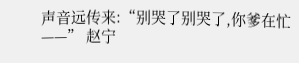声音远传来:“别哭了别哭了,你爹在忙——” 赵宁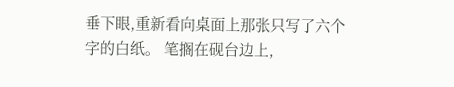垂下眼,重新看向桌面上那张只写了六个字的白纸。 笔搁在砚台边上,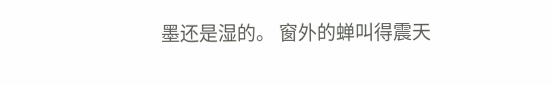墨还是湿的。 窗外的蝉叫得震天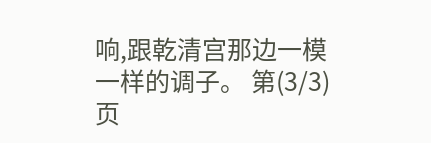响,跟乾清宫那边一模一样的调子。 第(3/3)页